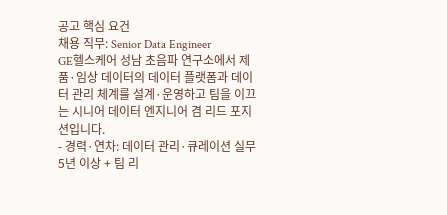공고 핵심 요건
채용 직무: Senior Data Engineer
GE헬스케어 성남 초음파 연구소에서 제품·임상 데이터의 데이터 플랫폼과 데이터 관리 체계를 설계·운영하고 팀을 이끄는 시니어 데이터 엔지니어 겸 리드 포지션입니다.
- 경력·연차: 데이터 관리·큐레이션 실무 5년 이상 + 팀 리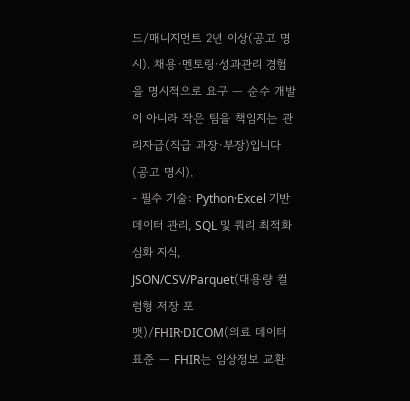드/매니지먼트 2년 이상(공고 명시). 채용·멘토링·성과관리 경험을 명시적으로 요구 — 순수 개발이 아니라 작은 팀을 책임지는 관리자급(직급 과장·부장)입니다(공고 명시).
- 필수 기술: Python·Excel 기반 데이터 관리, SQL 및 쿼리 최적화 심화 지식, JSON/CSV/Parquet(대용량 컬럼형 저장 포맷)/FHIR·DICOM(의료 데이터 표준 — FHIR는 임상정보 교환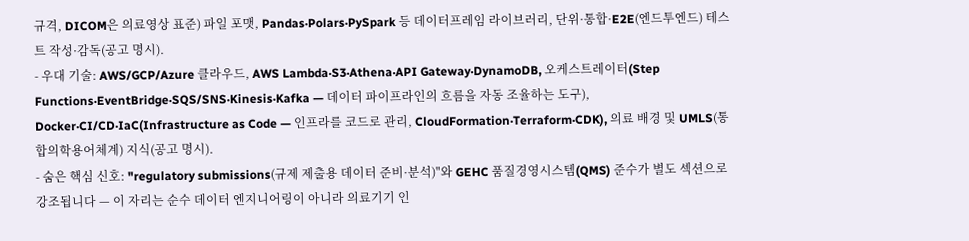규격, DICOM은 의료영상 표준) 파일 포맷, Pandas·Polars·PySpark 등 데이터프레임 라이브러리, 단위·통합·E2E(엔드투엔드) 테스트 작성·감독(공고 명시).
- 우대 기술: AWS/GCP/Azure 클라우드, AWS Lambda·S3·Athena·API Gateway·DynamoDB, 오케스트레이터(Step Functions·EventBridge·SQS/SNS·Kinesis·Kafka — 데이터 파이프라인의 흐름을 자동 조율하는 도구), Docker·CI/CD·IaC(Infrastructure as Code — 인프라를 코드로 관리, CloudFormation·Terraform·CDK), 의료 배경 및 UMLS(통합의학용어체계) 지식(공고 명시).
- 숨은 핵심 신호: "regulatory submissions(규제 제출용 데이터 준비·분석)"와 GEHC 품질경영시스템(QMS) 준수가 별도 섹션으로 강조됩니다 — 이 자리는 순수 데이터 엔지니어링이 아니라 의료기기 인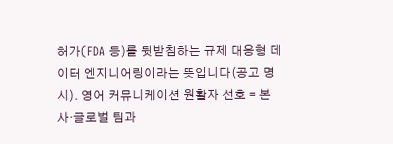허가(FDA 등)를 뒷받침하는 규제 대응형 데이터 엔지니어링이라는 뜻입니다(공고 명시). 영어 커뮤니케이션 원활자 선호 = 본사·글로벌 팀과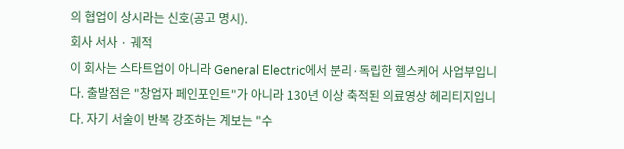의 협업이 상시라는 신호(공고 명시).
회사 서사 · 궤적
이 회사는 스타트업이 아니라 General Electric에서 분리·독립한 헬스케어 사업부입니다. 출발점은 "창업자 페인포인트"가 아니라 130년 이상 축적된 의료영상 헤리티지입니다. 자기 서술이 반복 강조하는 계보는 "수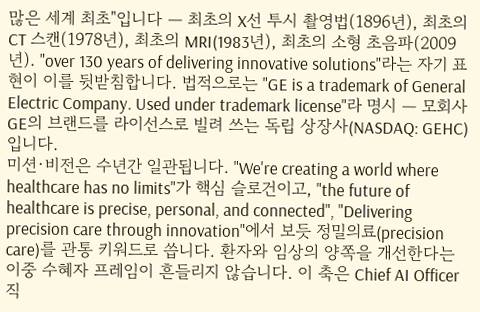많은 세계 최초"입니다 — 최초의 X선 투시 촬영법(1896년), 최초의 CT 스캔(1978년), 최초의 MRI(1983년), 최초의 소형 초음파(2009년). "over 130 years of delivering innovative solutions"라는 자기 표현이 이를 뒷받침합니다. 법적으로는 "GE is a trademark of General Electric Company. Used under trademark license"라 명시 — 모회사 GE의 브랜드를 라이선스로 빌려 쓰는 독립 상장사(NASDAQ: GEHC)입니다.
미션·비전은 수년간 일관됩니다. "We're creating a world where healthcare has no limits"가 핵심 슬로건이고, "the future of healthcare is precise, personal, and connected", "Delivering precision care through innovation"에서 보듯 정밀의료(precision care)를 관통 키워드로 씁니다. 환자와 임상의 양쪽을 개선한다는 이중 수혜자 프레임이 흔들리지 않습니다. 이 축은 Chief AI Officer 직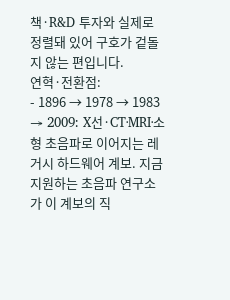책·R&D 투자와 실제로 정렬돼 있어 구호가 겉돌지 않는 편입니다.
연혁·전환점:
- 1896 → 1978 → 1983 → 2009: X선·CT·MRI·소형 초음파로 이어지는 레거시 하드웨어 계보. 지금 지원하는 초음파 연구소가 이 계보의 직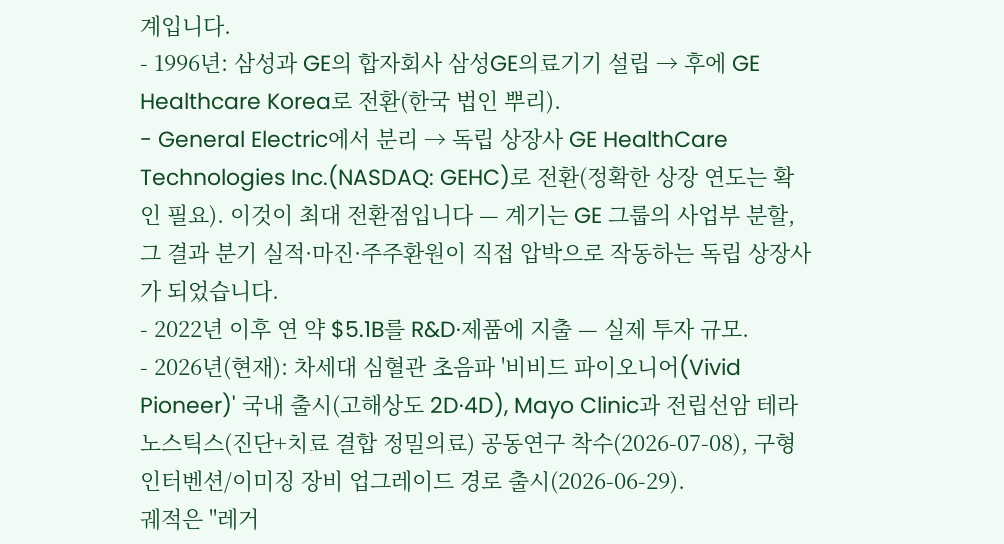계입니다.
- 1996년: 삼성과 GE의 합자회사 삼성GE의료기기 설립 → 후에 GE Healthcare Korea로 전환(한국 법인 뿌리).
- General Electric에서 분리 → 독립 상장사 GE HealthCare Technologies Inc.(NASDAQ: GEHC)로 전환(정확한 상장 연도는 확인 필요). 이것이 최대 전환점입니다 — 계기는 GE 그룹의 사업부 분할, 그 결과 분기 실적·마진·주주환원이 직접 압박으로 작동하는 독립 상장사가 되었습니다.
- 2022년 이후 연 약 $5.1B를 R&D·제품에 지출 — 실제 투자 규모.
- 2026년(현재): 차세대 심혈관 초음파 '비비드 파이오니어(Vivid Pioneer)' 국내 출시(고해상도 2D·4D), Mayo Clinic과 전립선암 테라노스틱스(진단+치료 결합 정밀의료) 공동연구 착수(2026-07-08), 구형 인터벤션/이미징 장비 업그레이드 경로 출시(2026-06-29).
궤적은 "레거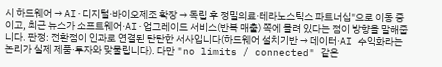시 하드웨어 → AI·디지털·바이오제조 확장 → 독립 후 정밀의료·테라노스틱스 파트너십"으로 이동 중이고, 최근 뉴스가 소프트웨어·AI·업그레이드 서비스(반복 매출) 쪽에 몰려 있다는 점이 방향을 말해줍니다. 판정: 전환점이 인과로 연결된 탄탄한 서사입니다(하드웨어 설치기반 → 데이터·AI 수익화라는 논리가 실제 제품·투자와 맞물립니다). 다만 "no limits / connected" 같은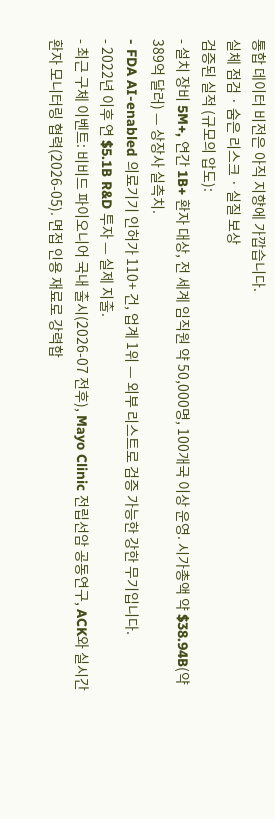통합 데이터 비전은 아직 지향에 가깝습니다.
실체 점검 · 숨은 리스크 · 실질 보상
검증된 실적 (규모의 압도):
- 설치 장비 5M+, 연간 1B+ 환자 대상, 전 세계 임직원 약 50,000명, 100개국 이상 운영. 시가총액 약 $38.94B(약 389억 달러) — 상장사 실측치.
- FDA AI-enabled 의료기기 인허가 110+ 건, 업계 1위 — 외부 리스트로 검증 가능한 강한 무기입니다.
- 2022년 이후 연 $5.1B R&D 투자 — 실제 지출.
- 최근 구체 이벤트: 비비드 파이오니어 국내 출시(2026-07 전후), Mayo Clinic 전립선암 공동연구, ACK와 실시간 환자 모니터링 협력(2026-05). 면접 인용 재료로 강력합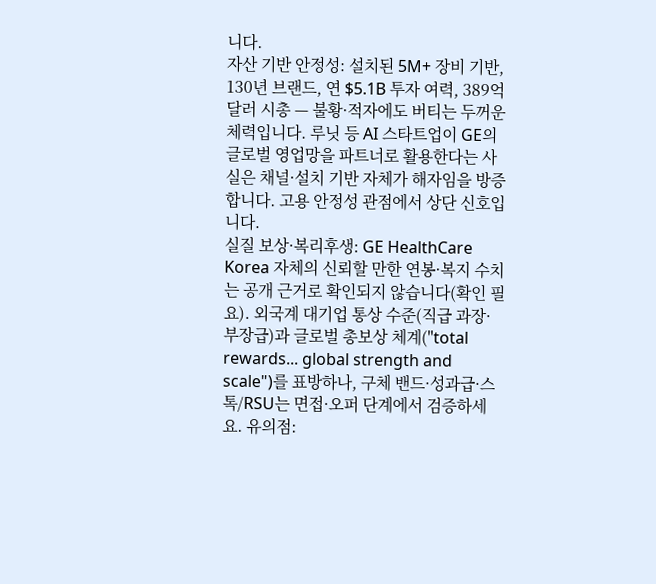니다.
자산 기반 안정성: 설치된 5M+ 장비 기반, 130년 브랜드, 연 $5.1B 투자 여력, 389억 달러 시총 — 불황·적자에도 버티는 두꺼운 체력입니다. 루닛 등 AI 스타트업이 GE의 글로벌 영업망을 파트너로 활용한다는 사실은 채널·설치 기반 자체가 해자임을 방증합니다. 고용 안정성 관점에서 상단 신호입니다.
실질 보상·복리후생: GE HealthCare Korea 자체의 신뢰할 만한 연봉·복지 수치는 공개 근거로 확인되지 않습니다(확인 필요). 외국계 대기업 통상 수준(직급 과장·부장급)과 글로벌 총보상 체계("total rewards... global strength and scale")를 표방하나, 구체 밴드·성과급·스톡/RSU는 면접·오퍼 단계에서 검증하세요. 유의점: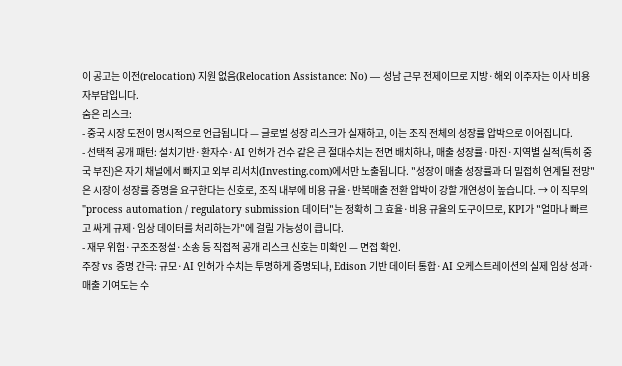이 공고는 이전(relocation) 지원 없음(Relocation Assistance: No) — 성남 근무 전제이므로 지방·해외 이주자는 이사 비용 자부담입니다.
숨은 리스크:
- 중국 시장 도전이 명시적으로 언급됩니다 — 글로벌 성장 리스크가 실재하고, 이는 조직 전체의 성장률 압박으로 이어집니다.
- 선택적 공개 패턴: 설치기반·환자수·AI 인허가 건수 같은 큰 절대수치는 전면 배치하나, 매출 성장률·마진·지역별 실적(특히 중국 부진)은 자기 채널에서 빠지고 외부 리서치(Investing.com)에서만 노출됩니다. "성장이 매출 성장률과 더 밀접히 연계될 전망"은 시장이 성장률 증명을 요구한다는 신호로, 조직 내부에 비용 규율·반복매출 전환 압박이 강할 개연성이 높습니다. → 이 직무의 "process automation / regulatory submission 데이터"는 정확히 그 효율·비용 규율의 도구이므로, KPI가 "얼마나 빠르고 싸게 규제·임상 데이터를 처리하는가"에 걸릴 가능성이 큽니다.
- 재무 위험·구조조정설·소송 등 직접적 공개 리스크 신호는 미확인 — 면접 확인.
주장 vs 증명 간극: 규모·AI 인허가 수치는 투명하게 증명되나, Edison 기반 데이터 통합·AI 오케스트레이션의 실제 임상 성과·매출 기여도는 수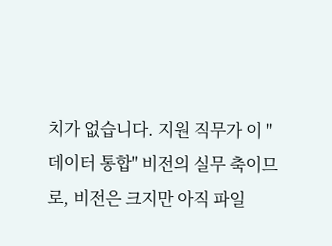치가 없습니다. 지원 직무가 이 "데이터 통합" 비전의 실무 축이므로, 비전은 크지만 아직 파일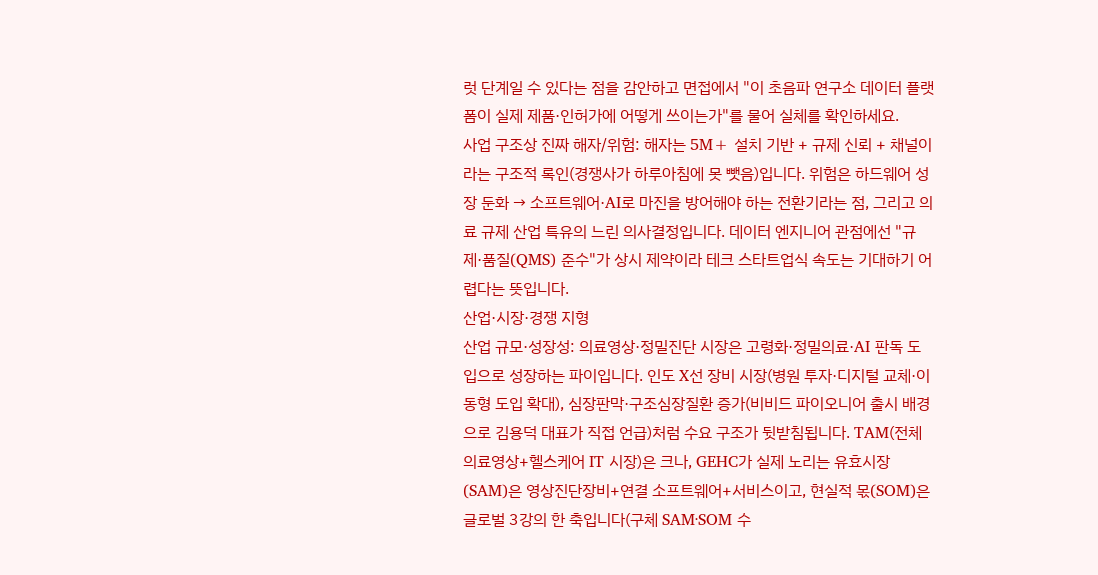럿 단계일 수 있다는 점을 감안하고 면접에서 "이 초음파 연구소 데이터 플랫폼이 실제 제품·인허가에 어떻게 쓰이는가"를 물어 실체를 확인하세요.
사업 구조상 진짜 해자/위험: 해자는 5M+ 설치 기반 + 규제 신뢰 + 채널이라는 구조적 록인(경쟁사가 하루아침에 못 뺏음)입니다. 위험은 하드웨어 성장 둔화 → 소프트웨어·AI로 마진을 방어해야 하는 전환기라는 점, 그리고 의료 규제 산업 특유의 느린 의사결정입니다. 데이터 엔지니어 관점에선 "규제·품질(QMS) 준수"가 상시 제약이라 테크 스타트업식 속도는 기대하기 어렵다는 뜻입니다.
산업·시장·경쟁 지형
산업 규모·성장성: 의료영상·정밀진단 시장은 고령화·정밀의료·AI 판독 도입으로 성장하는 파이입니다. 인도 X선 장비 시장(병원 투자·디지털 교체·이동형 도입 확대), 심장판막·구조심장질환 증가(비비드 파이오니어 출시 배경으로 김용덕 대표가 직접 언급)처럼 수요 구조가 뒷받침됩니다. TAM(전체 의료영상+헬스케어 IT 시장)은 크나, GEHC가 실제 노리는 유효시장(SAM)은 영상진단장비+연결 소프트웨어+서비스이고, 현실적 몫(SOM)은 글로벌 3강의 한 축입니다(구체 SAM·SOM 수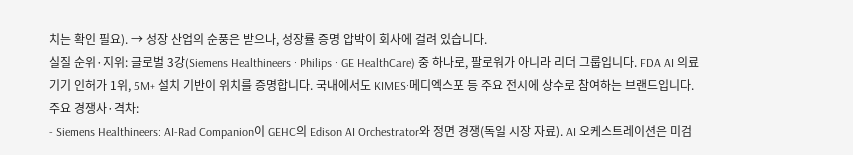치는 확인 필요). → 성장 산업의 순풍은 받으나, 성장률 증명 압박이 회사에 걸려 있습니다.
실질 순위·지위: 글로벌 3강(Siemens Healthineers · Philips · GE HealthCare) 중 하나로, 팔로워가 아니라 리더 그룹입니다. FDA AI 의료기기 인허가 1위, 5M+ 설치 기반이 위치를 증명합니다. 국내에서도 KIMES·메디엑스포 등 주요 전시에 상수로 참여하는 브랜드입니다.
주요 경쟁사·격차:
- Siemens Healthineers: AI-Rad Companion이 GEHC의 Edison AI Orchestrator와 정면 경쟁(독일 시장 자료). AI 오케스트레이션은 미검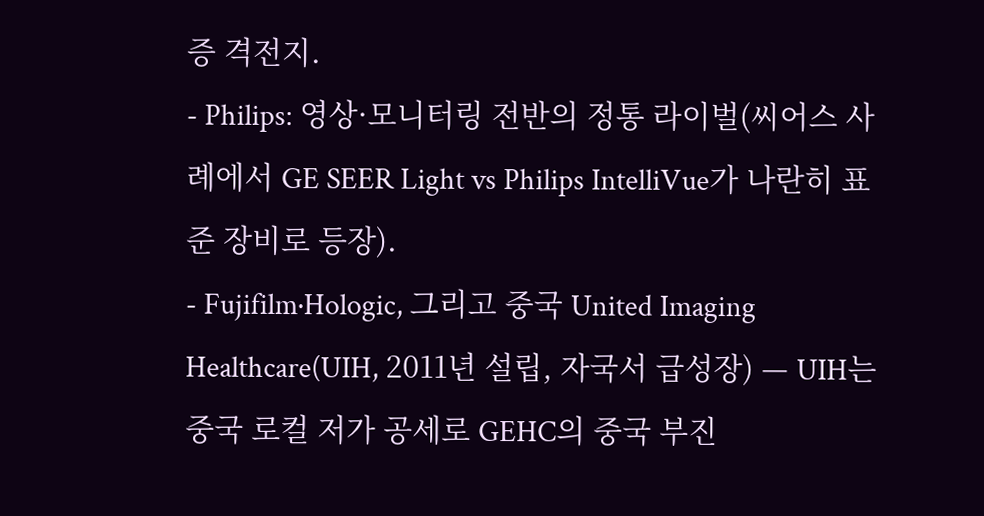증 격전지.
- Philips: 영상·모니터링 전반의 정통 라이벌(씨어스 사례에서 GE SEER Light vs Philips IntelliVue가 나란히 표준 장비로 등장).
- Fujifilm·Hologic, 그리고 중국 United Imaging Healthcare(UIH, 2011년 설립, 자국서 급성장) — UIH는 중국 로컬 저가 공세로 GEHC의 중국 부진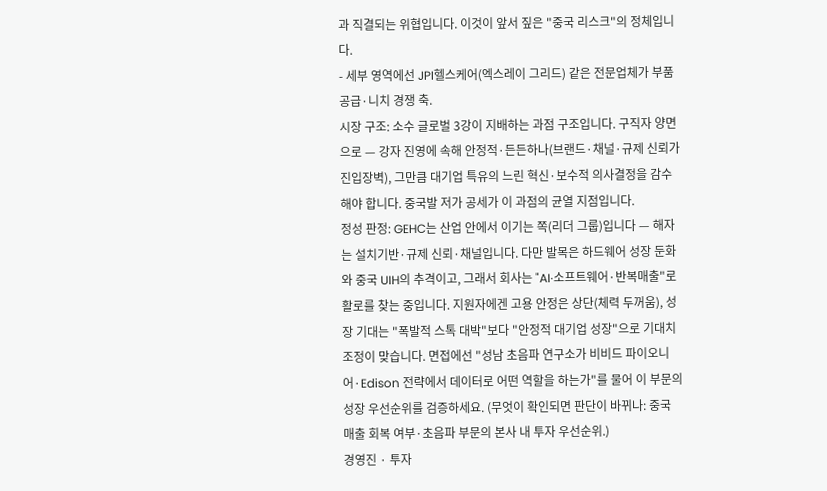과 직결되는 위협입니다. 이것이 앞서 짚은 "중국 리스크"의 정체입니다.
- 세부 영역에선 JPI헬스케어(엑스레이 그리드) 같은 전문업체가 부품 공급·니치 경쟁 축.
시장 구조: 소수 글로벌 3강이 지배하는 과점 구조입니다. 구직자 양면으로 — 강자 진영에 속해 안정적·든든하나(브랜드·채널·규제 신뢰가 진입장벽), 그만큼 대기업 특유의 느린 혁신·보수적 의사결정을 감수해야 합니다. 중국발 저가 공세가 이 과점의 균열 지점입니다.
정성 판정: GEHC는 산업 안에서 이기는 쪽(리더 그룹)입니다 — 해자는 설치기반·규제 신뢰·채널입니다. 다만 발목은 하드웨어 성장 둔화와 중국 UIH의 추격이고, 그래서 회사는 "AI·소프트웨어·반복매출"로 활로를 찾는 중입니다. 지원자에겐 고용 안정은 상단(체력 두꺼움), 성장 기대는 "폭발적 스톡 대박"보다 "안정적 대기업 성장"으로 기대치 조정이 맞습니다. 면접에선 "성남 초음파 연구소가 비비드 파이오니어·Edison 전략에서 데이터로 어떤 역할을 하는가"를 물어 이 부문의 성장 우선순위를 검증하세요. (무엇이 확인되면 판단이 바뀌나: 중국 매출 회복 여부·초음파 부문의 본사 내 투자 우선순위.)
경영진 · 투자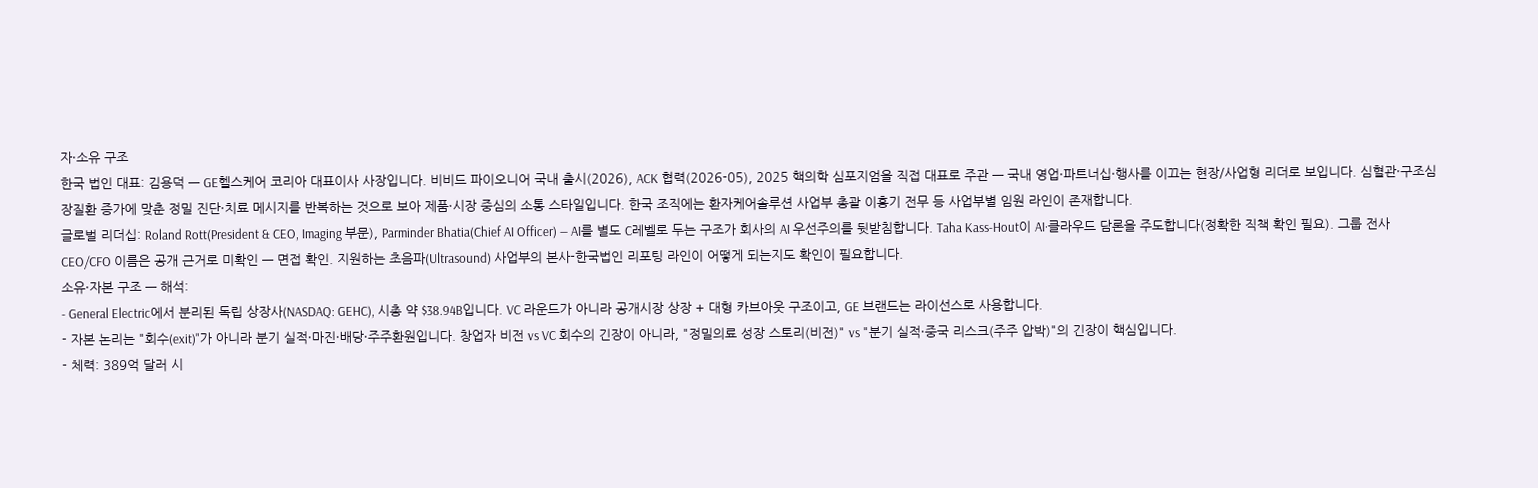자·소유 구조
한국 법인 대표: 김용덕 — GE헬스케어 코리아 대표이사 사장입니다. 비비드 파이오니어 국내 출시(2026), ACK 협력(2026-05), 2025 핵의학 심포지엄을 직접 대표로 주관 — 국내 영업·파트너십·행사를 이끄는 현장/사업형 리더로 보입니다. 심혈관·구조심장질환 증가에 맞춘 정밀 진단·치료 메시지를 반복하는 것으로 보아 제품·시장 중심의 소통 스타일입니다. 한국 조직에는 환자케어솔루션 사업부 총괄 이흥기 전무 등 사업부별 임원 라인이 존재합니다.
글로벌 리더십: Roland Rott(President & CEO, Imaging 부문), Parminder Bhatia(Chief AI Officer) — AI를 별도 C레벨로 두는 구조가 회사의 AI 우선주의를 뒷받침합니다. Taha Kass-Hout이 AI·클라우드 담론을 주도합니다(정확한 직책 확인 필요). 그룹 전사 CEO/CFO 이름은 공개 근거로 미확인 — 면접 확인. 지원하는 초음파(Ultrasound) 사업부의 본사-한국법인 리포팅 라인이 어떻게 되는지도 확인이 필요합니다.
소유·자본 구조 — 해석:
- General Electric에서 분리된 독립 상장사(NASDAQ: GEHC), 시총 약 $38.94B입니다. VC 라운드가 아니라 공개시장 상장 + 대형 카브아웃 구조이고, GE 브랜드는 라이선스로 사용합니다.
- 자본 논리는 "회수(exit)"가 아니라 분기 실적·마진·배당·주주환원입니다. 창업자 비전 vs VC 회수의 긴장이 아니라, "정밀의료 성장 스토리(비전)" vs "분기 실적·중국 리스크(주주 압박)"의 긴장이 핵심입니다.
- 체력: 389억 달러 시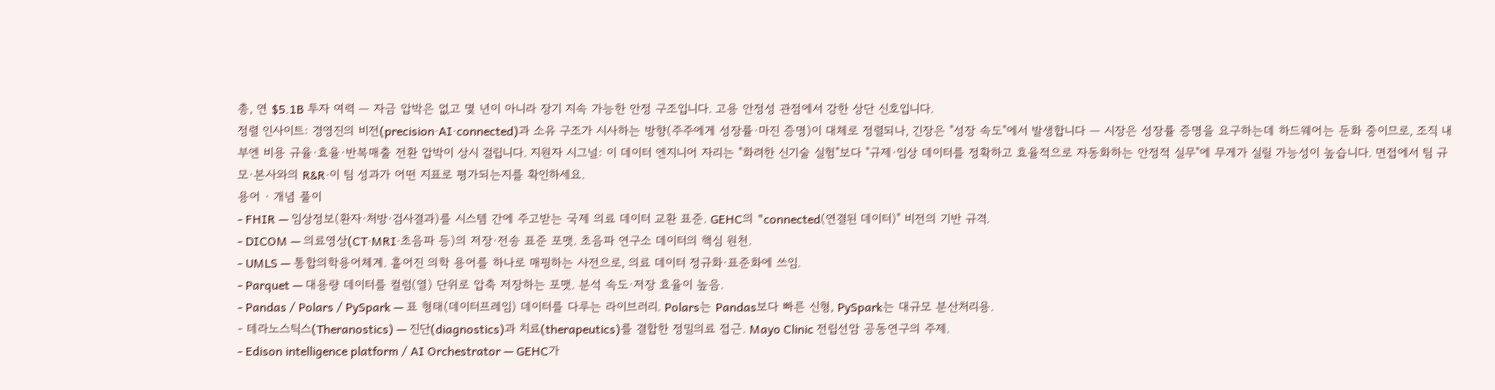총, 연 $5.1B 투자 여력 — 자금 압박은 없고 몇 년이 아니라 장기 지속 가능한 안정 구조입니다. 고용 안정성 관점에서 강한 상단 신호입니다.
정렬 인사이트: 경영진의 비전(precision·AI·connected)과 소유 구조가 시사하는 방향(주주에게 성장률·마진 증명)이 대체로 정렬되나, 긴장은 "성장 속도"에서 발생합니다 — 시장은 성장률 증명을 요구하는데 하드웨어는 둔화 중이므로, 조직 내부엔 비용 규율·효율·반복매출 전환 압박이 상시 걸립니다. 지원자 시그널: 이 데이터 엔지니어 자리는 "화려한 신기술 실험"보다 "규제·임상 데이터를 정확하고 효율적으로 자동화하는 안정적 실무"에 무게가 실릴 가능성이 높습니다. 면접에서 팀 규모·본사와의 R&R·이 팀 성과가 어떤 지표로 평가되는지를 확인하세요.
용어 · 개념 풀이
- FHIR — 임상정보(환자·처방·검사결과)를 시스템 간에 주고받는 국제 의료 데이터 교환 표준. GEHC의 "connected(연결된 데이터)" 비전의 기반 규격.
- DICOM — 의료영상(CT·MRI·초음파 등)의 저장·전송 표준 포맷. 초음파 연구소 데이터의 핵심 원천.
- UMLS — 통합의학용어체계. 흩어진 의학 용어를 하나로 매핑하는 사전으로, 의료 데이터 정규화·표준화에 쓰임.
- Parquet — 대용량 데이터를 컬럼(열) 단위로 압축 저장하는 포맷. 분석 속도·저장 효율이 높음.
- Pandas / Polars / PySpark — 표 형태(데이터프레임) 데이터를 다루는 라이브러리. Polars는 Pandas보다 빠른 신형, PySpark는 대규모 분산처리용.
- 테라노스틱스(Theranostics) — 진단(diagnostics)과 치료(therapeutics)를 결합한 정밀의료 접근. Mayo Clinic 전립선암 공동연구의 주제.
- Edison intelligence platform / AI Orchestrator — GEHC가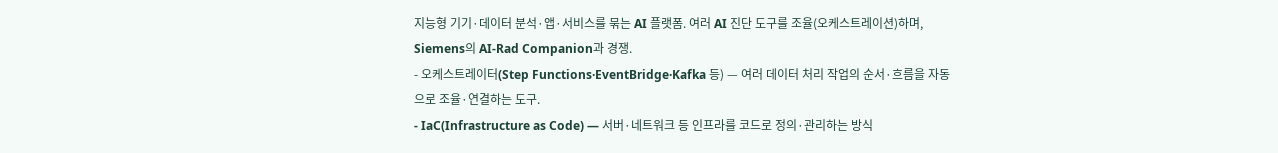지능형 기기·데이터 분석·앱·서비스를 묶는 AI 플랫폼. 여러 AI 진단 도구를 조율(오케스트레이션)하며, Siemens의 AI-Rad Companion과 경쟁.
- 오케스트레이터(Step Functions·EventBridge·Kafka 등) — 여러 데이터 처리 작업의 순서·흐름을 자동으로 조율·연결하는 도구.
- IaC(Infrastructure as Code) — 서버·네트워크 등 인프라를 코드로 정의·관리하는 방식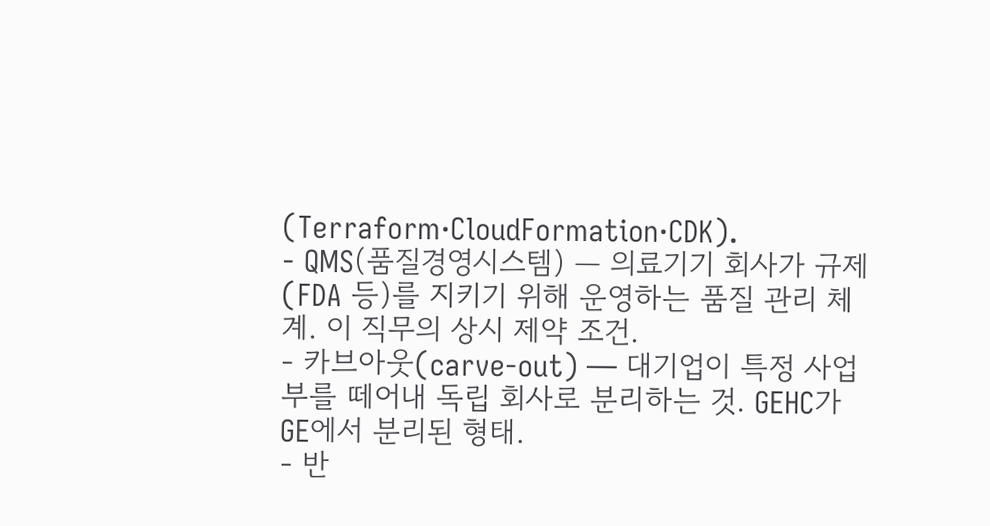(Terraform·CloudFormation·CDK).
- QMS(품질경영시스템) — 의료기기 회사가 규제(FDA 등)를 지키기 위해 운영하는 품질 관리 체계. 이 직무의 상시 제약 조건.
- 카브아웃(carve-out) — 대기업이 특정 사업부를 떼어내 독립 회사로 분리하는 것. GEHC가 GE에서 분리된 형태.
- 반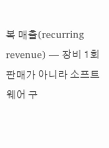복 매출(recurring revenue) — 장비 1회 판매가 아니라 소프트웨어 구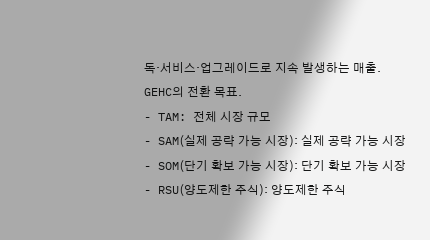독·서비스·업그레이드로 지속 발생하는 매출. GEHC의 전환 목표.
- TAM: 전체 시장 규모
- SAM(실제 공략 가능 시장): 실제 공략 가능 시장
- SOM(단기 확보 가능 시장): 단기 확보 가능 시장
- RSU(양도제한 주식): 양도제한 주식